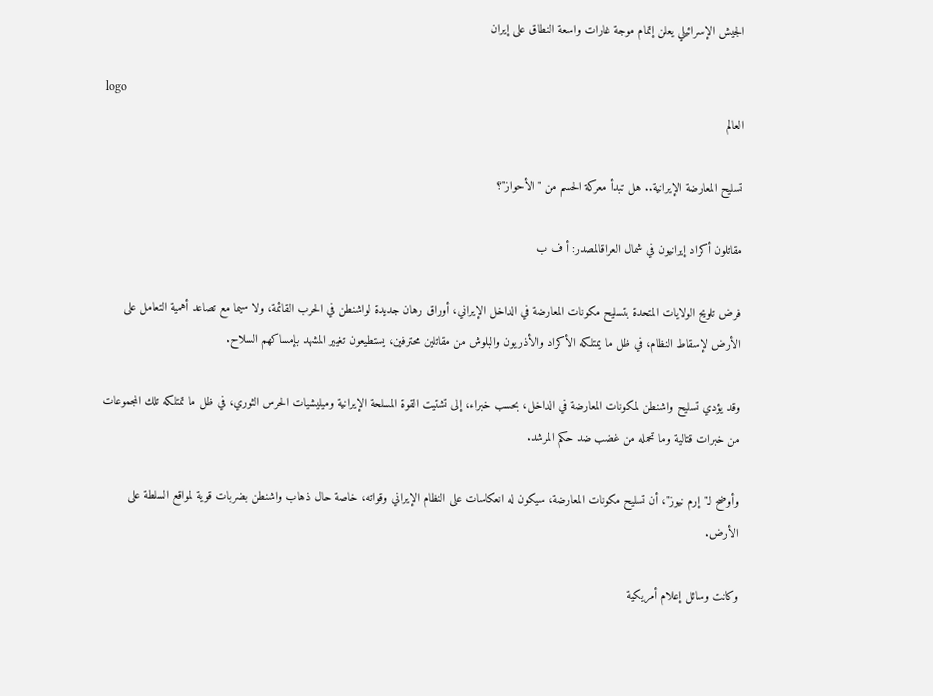الجيش الإسرائيلي يعلن إتمام موجة غارات واسعة النطاق على إيران

logo
العالم

تسليح المعارضة الإيرانية.. هل تبدأ معركة الحسم من "الأحواز"؟

مقاتلون أكراد إيرانيون في شمال العراقالمصدر: أ ف ب

فرض تلويح الولايات المتحدة بتسليح مكونات المعارضة في الداخل الإيراني، أوراق رهان جديدة لواشنطن في الحرب القائمة، ولا سيما مع تصاعد أهمية التعامل على الأرض لإسقاط النظام، في ظل ما يمتلكه الأكراد والأذريون والبلوش من مقاتلين محترفين، يستطيعون تغيير المشهد بإمساكهم السلاح.

وقد يؤدي تسليح واشنطن لمكونات المعارضة في الداخل، بحسب خبراء، إلى تشتيت القوة المسلحة الإيرانية وميليشيات الحرس الثوري، في ظل ما تمتلكه تلك المجموعات من خبرات قتالية وما تحمله من غضب ضد حكم المرشد.

وأوضح لـ"إرم نيوز"، أن تسليح مكونات المعارضة، سيكون له انعكاسات على النظام الإيراني وقواته، خاصة حال ذهاب واشنطن بضربات قوية لمواقع السلطة على الأرض.

وكانت وسائل إعلام أمريكية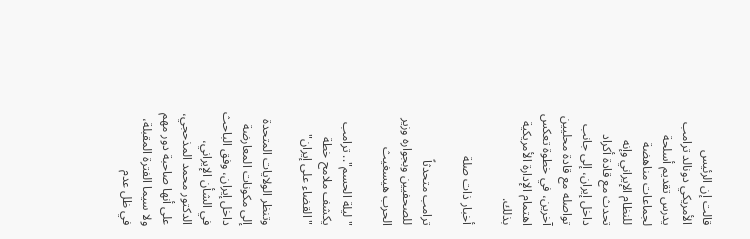قالت إن الرئيس الأمريكي دونالد ترامب يدرس تقديم أسلحة لجماعات مناهضة للنظام الإيراني وإنه تحدث مع قادة أكراد داخل إيران، إلى جانب تواصله مع قادة محليين آخرين، في خطوة تعكس اهتمام الإدارة الأمريكية بذلك.

أخبار ذات صلة

ترامب متحدثاً للصحفيين وبجواره وزير الحرب هيسغيث

"ليلة الحسم".. ترامب يكشف ملامح خطة "القضاء على إيران"

وتنظر الولايات المتحدة إلى مكونات المعارضة داخل إيران، وفق الباحث في الشأن الإيراني، الدكتور محمد المذحجي، على أنها صاحبة دور مهم ولا سيما الفترة المقبلة، في ظل عدم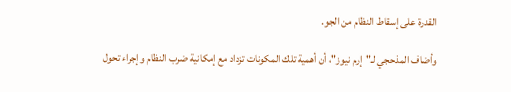القدرة على إسقاط النظام من الجو.

وأضاف المذحجي لـ"إرم نيوز"، أن أهمية تلك المكونات تزداد مع إمكانية ضرب النظام وإجراء تحول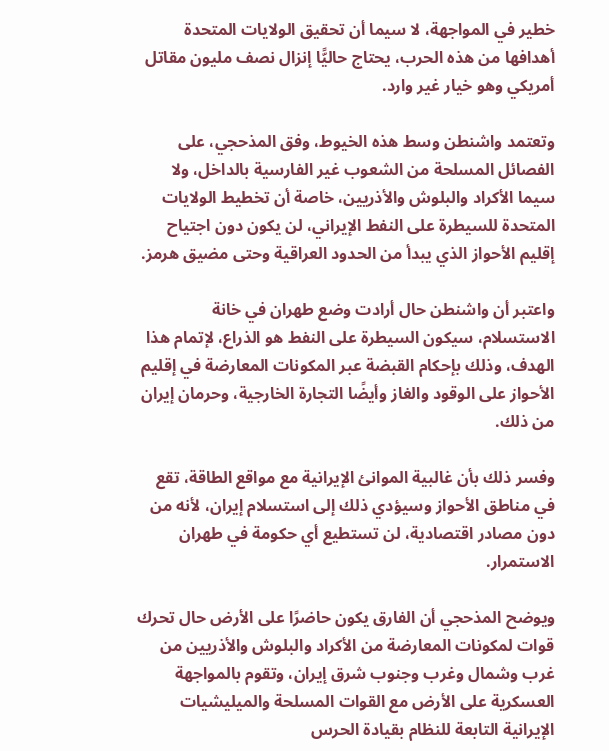خطير في المواجهة، لا سيما أن تحقيق الولايات المتحدة أهدافها من هذه الحرب، يحتاج حاليًّا إنزال نصف مليون مقاتل أمريكي وهو خيار غير وارد.

وتعتمد واشنطن وسط هذه الخيوط، وفق المذحجي، على الفصائل المسلحة من الشعوب غير الفارسية بالداخل، ولا سيما الأكراد والبلوش والأذريين، خاصة أن تخطيط الولايات المتحدة للسيطرة على النفط الإيراني، لن يكون دون اجتياح إقليم الأحواز الذي يبدأ من الحدود العراقية وحتى مضيق هرمز.

واعتبر أن واشنطن حال أرادت وضع طهران في خانة الاستسلام، سيكون السيطرة على النفط هو الذراع، لإتمام هذا الهدف، وذلك بإحكام القبضة عبر المكونات المعارضة في إقليم الأحواز على الوقود والغاز وأيضًا التجارة الخارجية، وحرمان إيران من ذلك.

وفسر ذلك بأن غالبية الموانئ الإيرانية مع مواقع الطاقة، تقع في مناطق الأحواز وسيؤدي ذلك إلى استسلام إيران، لأنه من دون مصادر اقتصادية، لن تستطيع أي حكومة في طهران الاستمرار.

ويوضح المذحجي أن الفارق يكون حاضرًا على الأرض حال تحرك قوات لمكونات المعارضة من الأكراد والبلوش والأذريين من غرب وشمال وغرب وجنوب شرق إيران، وتقوم بالمواجهة العسكرية على الأرض مع القوات المسلحة والميليشيات الإيرانية التابعة للنظام بقيادة الحرس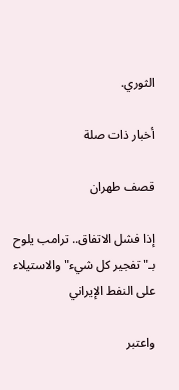الثوري.

أخبار ذات صلة

قصف طهران

إذا فشل الاتفاق.. ترامب يلوح بـ"تفجير كل شيء" والاستيلاء على النفط الإيراني

واعتبر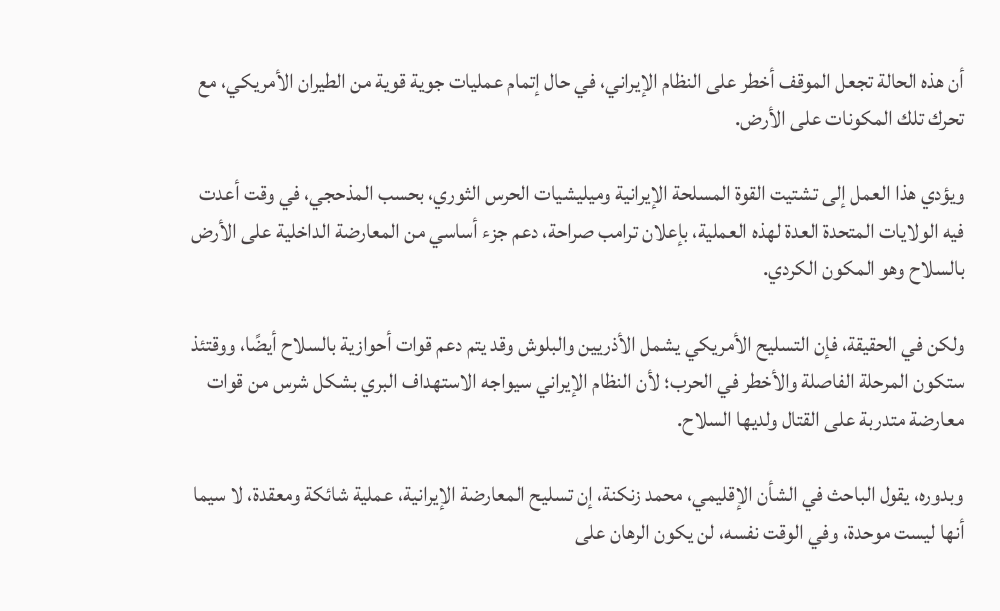أن هذه الحالة تجعل الموقف أخطر على النظام الإيراني، في حال إتمام عمليات جوية قوية من الطيران الأمريكي، مع تحرك تلك المكونات على الأرض.

ويؤدي هذا العمل إلى تشتيت القوة المسلحة الإيرانية وميليشيات الحرس الثوري، بحسب المذحجي، في وقت أعدت فيه الولايات المتحدة العدة لهذه العملية، بإعلان ترامب صراحة، دعم جزء أساسي من المعارضة الداخلية على الأرض بالسلاح وهو المكون الكردي.

ولكن في الحقيقة، فإن التسليح الأمريكي يشمل الأذريين والبلوش وقد يتم دعم قوات أحوازية بالسلاح أيضًا، ووقتئذ ستكون المرحلة الفاصلة والأخطر في الحرب؛ لأن النظام الإيراني سيواجه الاستهداف البري بشكل شرس من قوات معارضة متدربة على القتال ولديها السلاح.

وبدوره، يقول الباحث في الشأن الإقليمي، محمد زنكنة، إن تسليح المعارضة الإيرانية، عملية شائكة ومعقدة، لا سيما أنها ليست موحدة، وفي الوقت نفسه، لن يكون الرهان على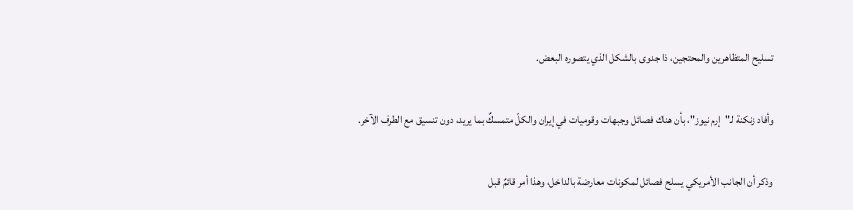تسليح المتظاهرين والمحتجين، ذا جدوى بالشكل الذي يتصوره البعض.

وأفاد زنكنة لـ"إرم نيوز"، بأن هناك فصائل وجبهات وقوميات في إيران والكلّ متمسكٌ بما يريد، دون تنسيق مع الطرف الآخر.

وذكر أن الجانب الأمريكي يسلح فصائل لمكونات معارضة بالداخل، وهذا أمر قائمٌ قبل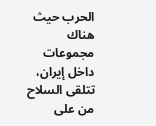الحرب حيث هناك مجموعات داخل إيران، تتلقى السلاح من على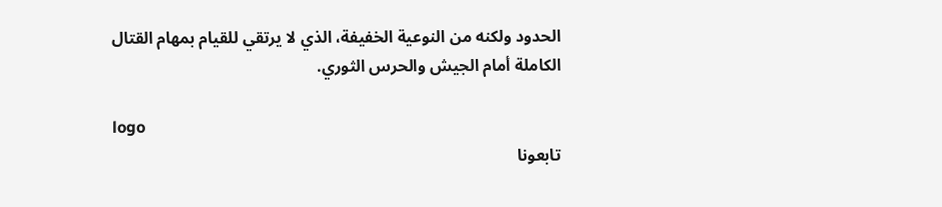الحدود ولكنه من النوعية الخفيفة، الذي لا يرتقي للقيام بمهام القتال الكاملة أمام الجيش والحرس الثوري.

logo
تابعونا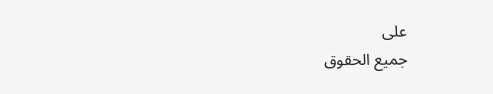على
جميع الحقوق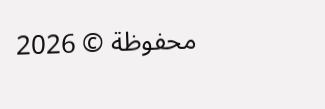محفوظة © 2026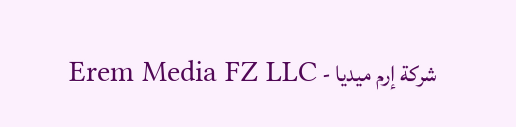شركة إرم ميديا - Erem Media FZ LLC